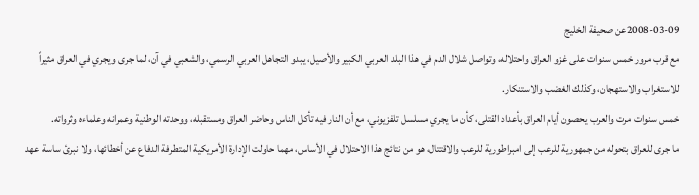2008-03-09عن صحيفة الخليج
مع قرب مرور خمس سنوات على غزو العراق واحتلاله، وتواصل شلال الدم في هذا البلد العربي الكبير والأصيل، يبدو التجاهل العربي الرسمي، والشعبي في آن، لما جرى ويجري في العراق مثيراً للاستغراب والاستهجان، وكذلك الغضب والاستنكار.
خمس سنوات مرت والعرب يحصون أيام العراق بأعداد القتلى، كأن ما يجري مسلسل تلفزيوني، مع أن النار فيه تأكل الناس وحاضر العراق ومستقبله، ووحدته الوطنية وعمرانه وعلماءه وثرواته.
ما جرى للعراق بتحوله من جمهورية للرعب إلى امبراطورية للرعب والاقتتال، هو من نتائج هذا الاحتلال في الأساس، مهما حاولت الإدارة الأمريكية المتطرفة الدفاع عن أخطائها، ولا نبرئ ساسة عهد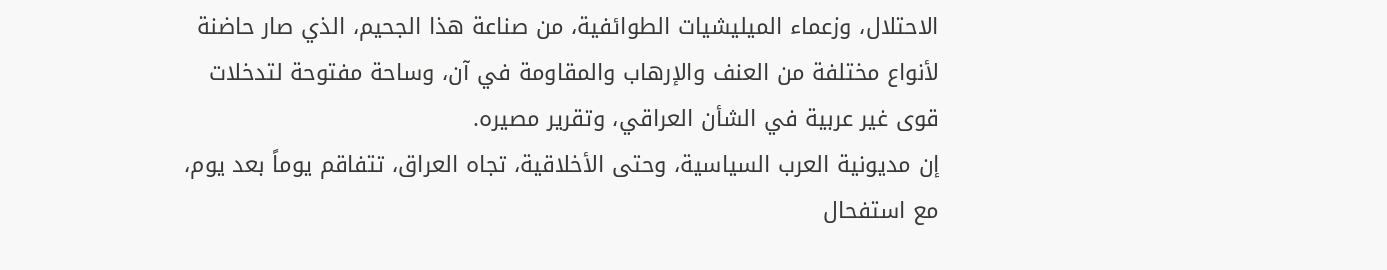الاحتلال، وزعماء الميليشيات الطوائفية، من صناعة هذا الجحيم، الذي صار حاضنة لأنواع مختلفة من العنف والإرهاب والمقاومة في آن، وساحة مفتوحة لتدخلات قوى غير عربية في الشأن العراقي، وتقرير مصيره.
إن مديونية العرب السياسية، وحتى الأخلاقية، تجاه العراق، تتفاقم يوماً بعد يوم، مع استفحال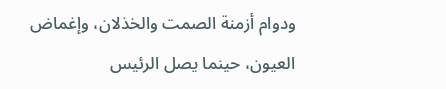ودوام أزمنة الصمت والخذلان، وإغماض العيون، حينما يصل الرئيس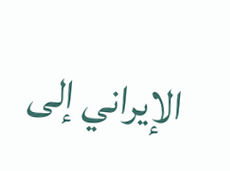الإيراني إلى